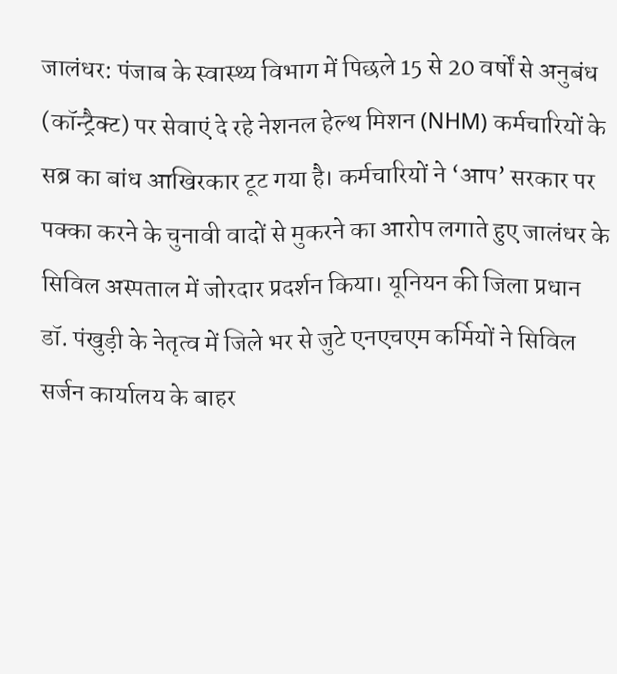जालंधर: पंजाब के स्वास्थ्य विभाग में पिछले 15 से 20 वर्षों से अनुबंध (कॉन्ट्रैक्ट) पर सेवाएं दे रहे नेशनल हेल्थ मिशन (NHM) कर्मचारियों के सब्र का बांध आखिरकार टूट गया है। कर्मचारियों ने ‘आप’ सरकार पर पक्का करने के चुनावी वादों से मुकरने का आरोप लगाते हुए जालंधर के सिविल अस्पताल में जोरदार प्रदर्शन किया। यूनियन की जिला प्रधान डॉ. पंखुड़ी के नेतृत्व में जिले भर से जुटे एनएचएम कर्मियों ने सिविल सर्जन कार्यालय के बाहर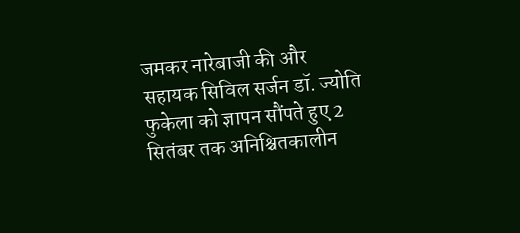जमकर नारेबाजी की और सहायक सिविल सर्जन डॉ. ज्योति फुकेला को ज्ञापन सौंपते हुए 2 सितंबर तक अनिश्चितकालीन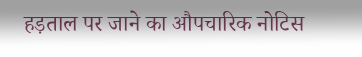हड़ताल पर जाने का औपचारिक नोटिस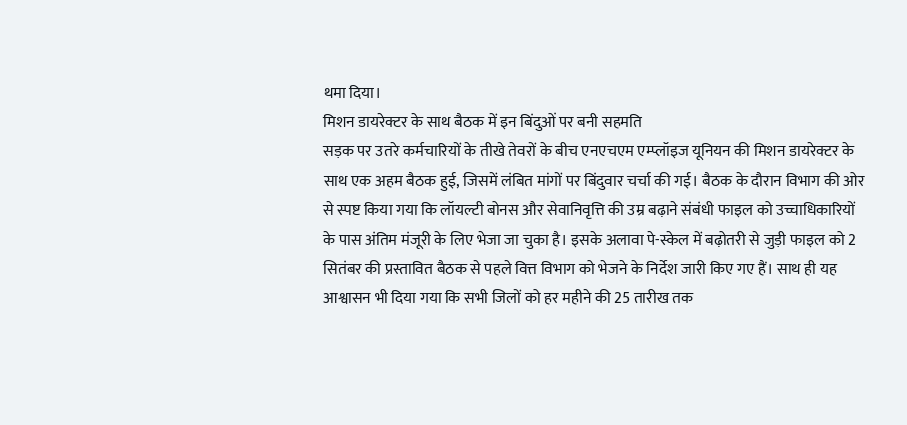थमा दिया।
मिशन डायरेक्टर के साथ बैठक में इन बिंदुओं पर बनी सहमति
सड़क पर उतरे कर्मचारियों के तीखे तेवरों के बीच एनएचएम एम्प्लॉइज यूनियन की मिशन डायरेक्टर के साथ एक अहम बैठक हुई, जिसमें लंबित मांगों पर बिंदुवार चर्चा की गई। बैठक के दौरान विभाग की ओर से स्पष्ट किया गया कि लॉयल्टी बोनस और सेवानिवृत्ति की उम्र बढ़ाने संबंधी फाइल को उच्चाधिकारियों के पास अंतिम मंजूरी के लिए भेजा जा चुका है। इसके अलावा पे-स्केल में बढ़ोतरी से जुड़ी फाइल को 2 सितंबर की प्रस्तावित बैठक से पहले वित्त विभाग को भेजने के निर्देश जारी किए गए हैं। साथ ही यह आश्वासन भी दिया गया कि सभी जिलों को हर महीने की 25 तारीख तक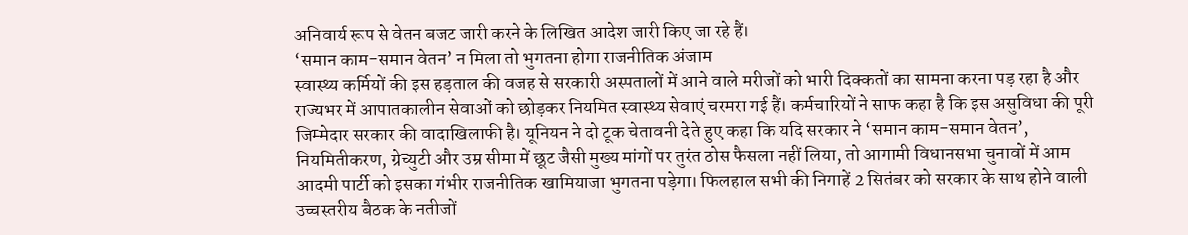अनिवार्य रूप से वेतन बजट जारी करने के लिखित आदेश जारी किए जा रहे हैं।
‘समान काम-समान वेतन’ न मिला तो भुगतना होगा राजनीतिक अंजाम
स्वास्थ्य कर्मियों की इस हड़ताल की वजह से सरकारी अस्पतालों में आने वाले मरीजों को भारी दिक्कतों का सामना करना पड़ रहा है और राज्यभर में आपातकालीन सेवाओं को छोड़कर नियमित स्वास्थ्य सेवाएं चरमरा गई हैं। कर्मचारियों ने साफ कहा है कि इस असुविधा की पूरी जिम्मेदार सरकार की वादाखिलाफी है। यूनियन ने दो टूक चेतावनी देते हुए कहा कि यदि सरकार ने ‘समान काम-समान वेतन’, नियमितीकरण, ग्रेच्युटी और उम्र सीमा में छूट जैसी मुख्य मांगों पर तुरंत ठोस फैसला नहीं लिया, तो आगामी विधानसभा चुनावों में आम आदमी पार्टी को इसका गंभीर राजनीतिक खामियाजा भुगतना पड़ेगा। फिलहाल सभी की निगाहें 2 सितंबर को सरकार के साथ होने वाली उच्चस्तरीय बैठक के नतीजों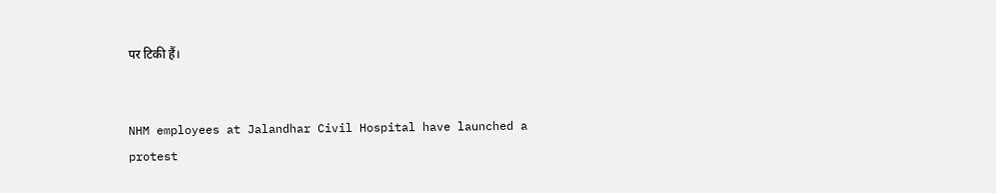पर टिकी हैं।


NHM employees at Jalandhar Civil Hospital have launched a protest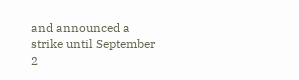and announced a strike until September 2